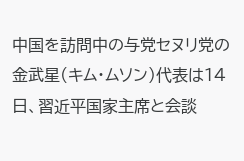中国を訪問中の与党セヌリ党の金武星(キム・ムソン)代表は14日、習近平国家主席と会談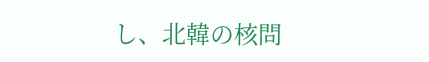し、北韓の核問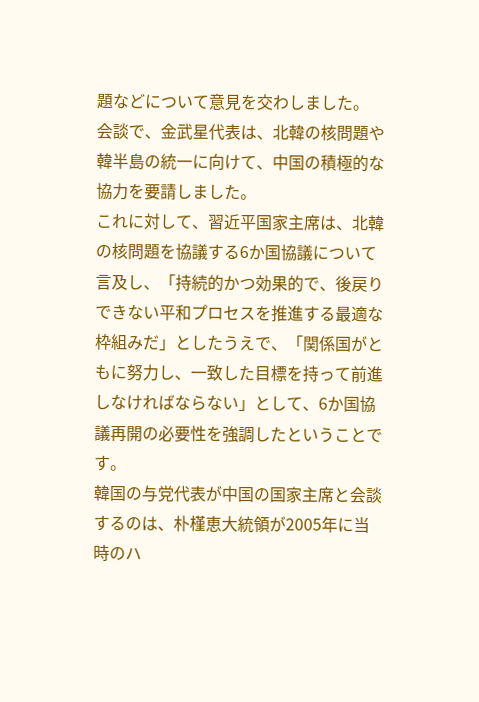題などについて意見を交わしました。
会談で、金武星代表は、北韓の核問題や韓半島の統一に向けて、中国の積極的な協力を要請しました。
これに対して、習近平国家主席は、北韓の核問題を協議する6か国協議について言及し、「持続的かつ効果的で、後戻りできない平和プロセスを推進する最適な枠組みだ」としたうえで、「関係国がともに努力し、一致した目標を持って前進しなければならない」として、6か国協議再開の必要性を強調したということです。
韓国の与党代表が中国の国家主席と会談するのは、朴槿恵大統領が2005年に当時のハ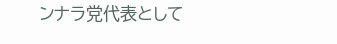ンナラ党代表として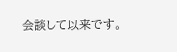会談して以来です。